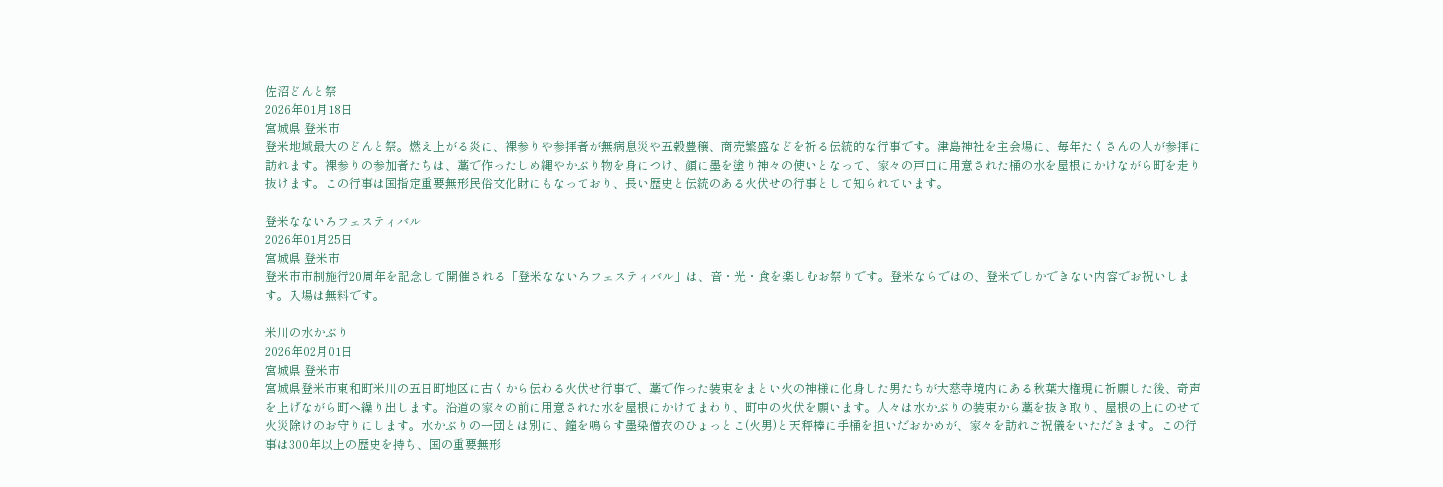佐沼どんと祭
2026年01月18日
宮城県 登米市
登米地域最大のどんと祭。燃え上がる炎に、裸参りや参拝者が無病息災や五穀豊穣、商売繁盛などを祈る伝統的な行事です。津島神社を主会場に、毎年たくさんの人が参拝に訪れます。裸参りの参加者たちは、藁で作ったしめ縄やかぶり物を身につけ、顔に墨を塗り神々の使いとなって、家々の戸口に用意された桶の水を屋根にかけながら町を走り抜けます。この行事は国指定重要無形民俗文化財にもなっており、長い歴史と伝統のある火伏せの行事として知られています。

登米なないろフェスティバル
2026年01月25日
宮城県 登米市
登米市市制施行20周年を記念して開催される「登米なないろフェスティバル」は、音・光・食を楽しむお祭りです。登米ならではの、登米でしかできない内容でお祝いします。入場は無料です。

米川の水かぶり
2026年02月01日
宮城県 登米市
宮城県登米市東和町米川の五日町地区に古くから伝わる火伏せ行事で、藁で作った装束をまとい火の神様に化身した男たちが大慈寺境内にある秋葉大権現に祈願した後、奇声を上げながら町へ繰り出します。沿道の家々の前に用意された水を屋根にかけてまわり、町中の火伏を願います。人々は水かぶりの装束から藁を抜き取り、屋根の上にのせて火災除けのお守りにします。水かぶりの一団とは別に、鐘を鳴らす墨染僧衣のひょっとこ(火男)と天秤棒に手桶を担いだおかめが、家々を訪れご祝儀をいただきます。この行事は300年以上の歴史を持ち、国の重要無形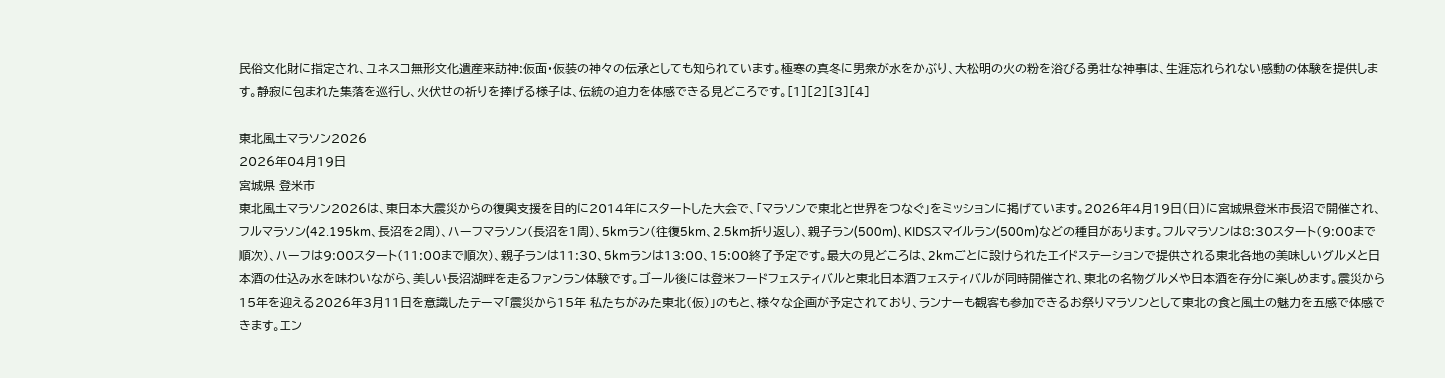民俗文化財に指定され、ユネスコ無形文化遺産来訪神:仮面・仮装の神々の伝承としても知られています。極寒の真冬に男衆が水をかぶり、大松明の火の粉を浴びる勇壮な神事は、生涯忘れられない感動の体験を提供します。静寂に包まれた集落を巡行し、火伏せの祈りを捧げる様子は、伝統の迫力を体感できる見どころです。[1][2][3][4]

東北風土マラソン2026
2026年04月19日
宮城県 登米市
東北風土マラソン2026は、東日本大震災からの復興支援を目的に2014年にスタートした大会で、「マラソンで東北と世界をつなぐ」をミッションに掲げています。2026年4月19日(日)に宮城県登米市長沼で開催され、フルマラソン(42.195km、長沼を2周)、ハーフマラソン(長沼を1周)、5kmラン(往復5km、2.5km折り返し)、親子ラン(500m)、KIDSスマイルラン(500m)などの種目があります。フルマラソンは8:30スタート(9:00まで順次)、ハーフは9:00スタート(11:00まで順次)、親子ランは11:30、5kmランは13:00、15:00終了予定です。最大の見どころは、2kmごとに設けられたエイドステーションで提供される東北各地の美味しいグルメと日本酒の仕込み水を味わいながら、美しい長沼湖畔を走るファンラン体験です。ゴール後には登米フードフェスティバルと東北日本酒フェスティバルが同時開催され、東北の名物グルメや日本酒を存分に楽しめます。震災から15年を迎える2026年3月11日を意識したテーマ「震災から15年 私たちがみた東北(仮)」のもと、様々な企画が予定されており、ランナーも観客も参加できるお祭りマラソンとして東北の食と風土の魅力を五感で体感できます。エン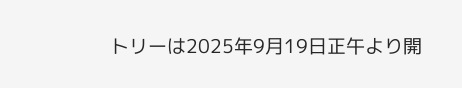トリーは2025年9月19日正午より開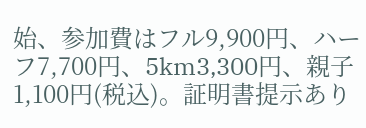始、参加費はフル9,900円、ハーフ7,700円、5km3,300円、親子1,100円(税込)。証明書提示あり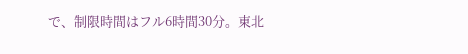で、制限時間はフル6時間30分。東北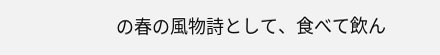の春の風物詩として、食べて飲ん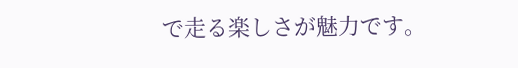で走る楽しさが魅力です。